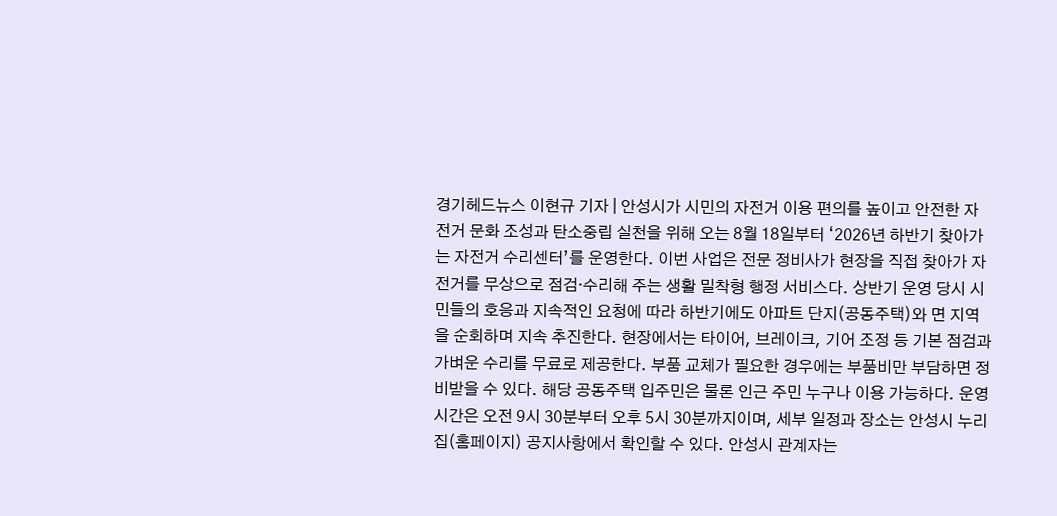경기헤드뉴스 이현규 기자 | 안성시가 시민의 자전거 이용 편의를 높이고 안전한 자전거 문화 조성과 탄소중립 실천을 위해 오는 8월 18일부터 ‘2026년 하반기 찾아가는 자전거 수리센터’를 운영한다. 이번 사업은 전문 정비사가 현장을 직접 찾아가 자전거를 무상으로 점검·수리해 주는 생활 밀착형 행정 서비스다. 상반기 운영 당시 시민들의 호응과 지속적인 요청에 따라 하반기에도 아파트 단지(공동주택)와 면 지역을 순회하며 지속 추진한다. 현장에서는 타이어, 브레이크, 기어 조정 등 기본 점검과 가벼운 수리를 무료로 제공한다. 부품 교체가 필요한 경우에는 부품비만 부담하면 정비받을 수 있다. 해당 공동주택 입주민은 물론 인근 주민 누구나 이용 가능하다. 운영 시간은 오전 9시 30분부터 오후 5시 30분까지이며, 세부 일정과 장소는 안성시 누리집(홈페이지) 공지사항에서 확인할 수 있다. 안성시 관계자는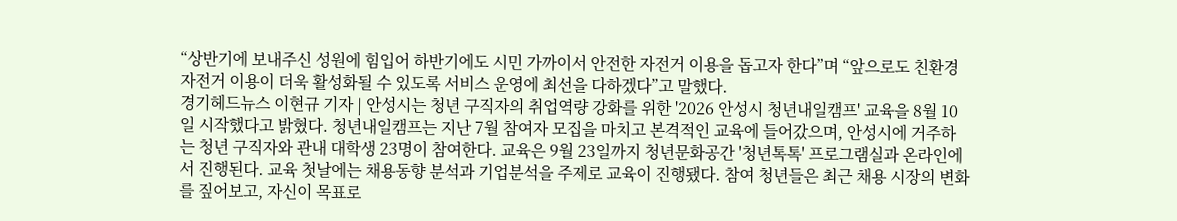“상반기에 보내주신 성원에 힘입어 하반기에도 시민 가까이서 안전한 자전거 이용을 돕고자 한다”며 “앞으로도 친환경 자전거 이용이 더욱 활성화될 수 있도록 서비스 운영에 최선을 다하겠다”고 말했다.
경기헤드뉴스 이현규 기자 | 안성시는 청년 구직자의 취업역량 강화를 위한 '2026 안성시 청년내일캠프' 교육을 8월 10일 시작했다고 밝혔다. 청년내일캠프는 지난 7월 참여자 모집을 마치고 본격적인 교육에 들어갔으며, 안성시에 거주하는 청년 구직자와 관내 대학생 23명이 참여한다. 교육은 9월 23일까지 청년문화공간 '청년톡톡' 프로그램실과 온라인에서 진행된다. 교육 첫날에는 채용동향 분석과 기업분석을 주제로 교육이 진행됐다. 참여 청년들은 최근 채용 시장의 변화를 짚어보고, 자신이 목표로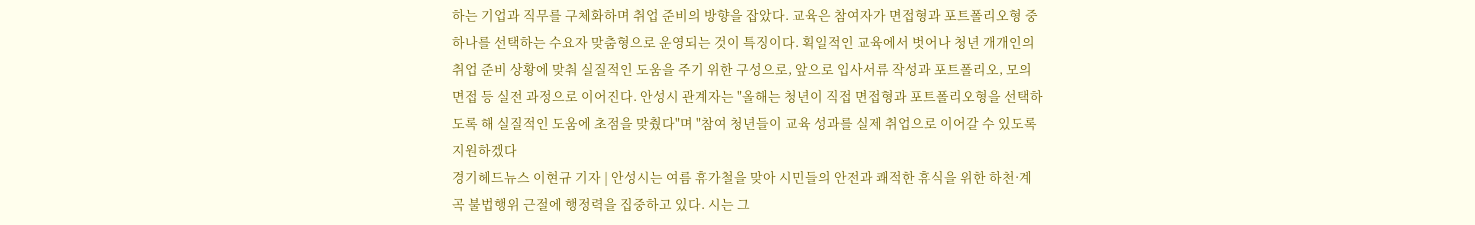하는 기업과 직무를 구체화하며 취업 준비의 방향을 잡았다. 교육은 참여자가 면접형과 포트폴리오형 중 하나를 선택하는 수요자 맞춤형으로 운영되는 것이 특징이다. 획일적인 교육에서 벗어나 청년 개개인의 취업 준비 상황에 맞춰 실질적인 도움을 주기 위한 구성으로, 앞으로 입사서류 작성과 포트폴리오, 모의면접 등 실전 과정으로 이어진다. 안성시 관계자는 "올해는 청년이 직접 면접형과 포트폴리오형을 선택하도록 해 실질적인 도움에 초점을 맞췄다"며 "참여 청년들이 교육 성과를 실제 취업으로 이어갈 수 있도록 지원하겠다
경기헤드뉴스 이현규 기자 | 안성시는 여름 휴가철을 맞아 시민들의 안전과 쾌적한 휴식을 위한 하천·계곡 불법행위 근절에 행정력을 집중하고 있다. 시는 그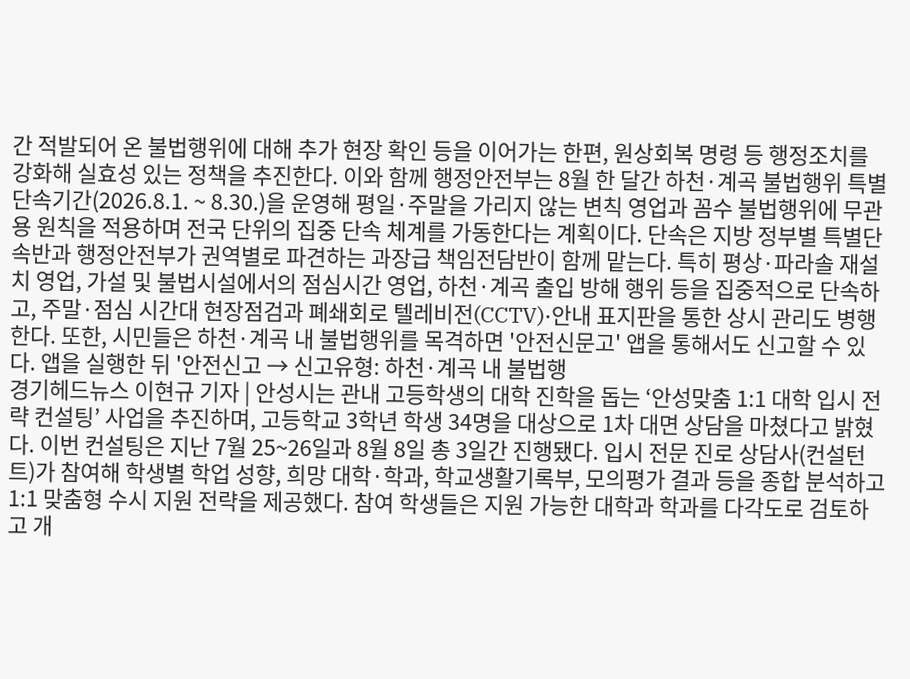간 적발되어 온 불법행위에 대해 추가 현장 확인 등을 이어가는 한편, 원상회복 명령 등 행정조치를 강화해 실효성 있는 정책을 추진한다. 이와 함께 행정안전부는 8월 한 달간 하천·계곡 불법행위 특별단속기간(2026.8.1. ~ 8.30.)을 운영해 평일·주말을 가리지 않는 변칙 영업과 꼼수 불법행위에 무관용 원칙을 적용하며 전국 단위의 집중 단속 체계를 가동한다는 계획이다. 단속은 지방 정부별 특별단속반과 행정안전부가 권역별로 파견하는 과장급 책임전담반이 함께 맡는다. 특히 평상·파라솔 재설치 영업, 가설 및 불법시설에서의 점심시간 영업, 하천·계곡 출입 방해 행위 등을 집중적으로 단속하고, 주말·점심 시간대 현장점검과 폐쇄회로 텔레비전(CCTV)·안내 표지판을 통한 상시 관리도 병행한다. 또한, 시민들은 하천·계곡 내 불법행위를 목격하면 '안전신문고' 앱을 통해서도 신고할 수 있다. 앱을 실행한 뒤 '안전신고 → 신고유형: 하천·계곡 내 불법행
경기헤드뉴스 이현규 기자 | 안성시는 관내 고등학생의 대학 진학을 돕는 ‘안성맞춤 1:1 대학 입시 전략 컨설팅’ 사업을 추진하며, 고등학교 3학년 학생 34명을 대상으로 1차 대면 상담을 마쳤다고 밝혔다. 이번 컨설팅은 지난 7월 25~26일과 8월 8일 총 3일간 진행됐다. 입시 전문 진로 상담사(컨설턴트)가 참여해 학생별 학업 성향, 희망 대학·학과, 학교생활기록부, 모의평가 결과 등을 종합 분석하고 1:1 맞춤형 수시 지원 전략을 제공했다. 참여 학생들은 지원 가능한 대학과 학과를 다각도로 검토하고 개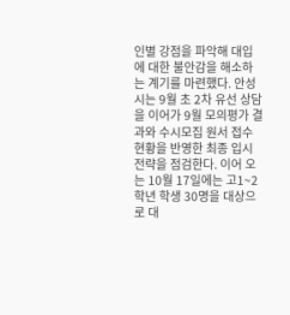인별 강점을 파악해 대입에 대한 불안감을 해소하는 계기를 마련했다. 안성시는 9월 초 2차 유선 상담을 이어가 9월 모의평가 결과와 수시모집 원서 접수 현황을 반영한 최종 입시 전략을 점검한다. 이어 오는 10월 17일에는 고1~2학년 학생 30명을 대상으로 대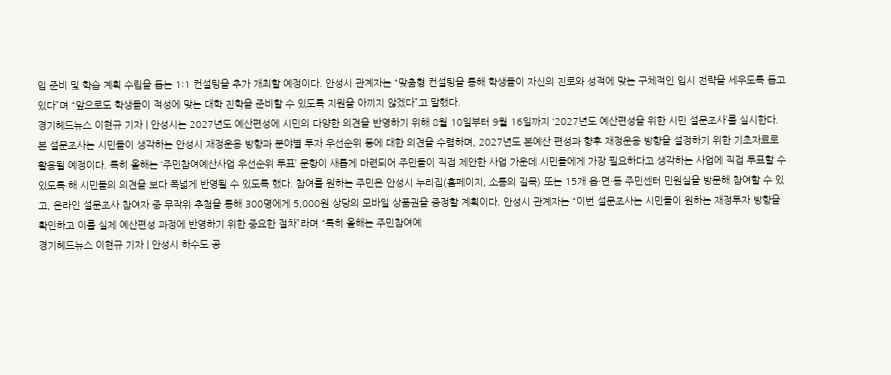입 준비 및 학습 계획 수립을 돕는 1:1 컨설팅을 추가 개최할 예정이다. 안성시 관계자는 “맞춤형 컨설팅을 통해 학생들이 자신의 진로와 성적에 맞는 구체적인 입시 전략을 세우도록 돕고 있다”며 “앞으로도 학생들이 적성에 맞는 대학 진학을 준비할 수 있도록 지원을 아끼지 않겠다”고 말했다.
경기헤드뉴스 이현규 기자 | 안성시는 2027년도 예산편성에 시민의 다양한 의견을 반영하기 위해 8월 10일부터 9월 16일까지 ‘2027년도 예산편성을 위한 시민 설문조사’를 실시한다. 본 설문조사는 시민들이 생각하는 안성시 재정운용 방향과 분야별 투자 우선순위 등에 대한 의견을 수렴하며, 2027년도 본예산 편성과 향후 재정운용 방향을 설정하기 위한 기초자료로 활용될 예정이다. 특히 올해는 ‘주민참여예산사업 우선순위 투표’ 문항이 새롭게 마련되어 주민들이 직접 제안한 사업 가운데 시민들에게 가장 필요하다고 생각하는 사업에 직접 투표할 수 있도록 해 시민들의 의견을 보다 폭넓게 반영될 수 있도록 했다. 참여를 원하는 주민은 안성시 누리집(홈페이지, 소통의 길목) 또는 15개 읍·면·동 주민센터 민원실을 방문해 참여할 수 있고, 온라인 설문조사 참여자 중 무작위 추첨을 통해 300명에게 5,000원 상당의 모바일 상품권을 증정할 계획이다. 안성시 관계자는 “이번 설문조사는 시민들이 원하는 재정투자 방향을 확인하고 이를 실제 예산편성 과정에 반영하기 위한 중요한 절차”라며 “특히 올해는 주민참여예
경기헤드뉴스 이현규 기자 | 안성시 하수도 공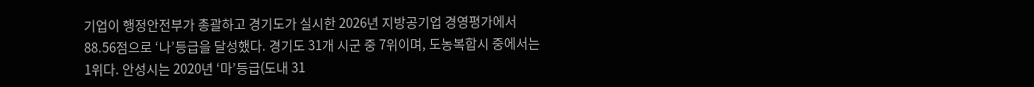기업이 행정안전부가 총괄하고 경기도가 실시한 2026년 지방공기업 경영평가에서 88.56점으로 ‘나’등급을 달성했다. 경기도 31개 시군 중 7위이며, 도농복합시 중에서는 1위다. 안성시는 2020년 ‘마’등급(도내 31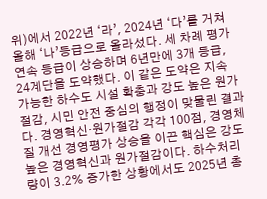위)에서 2022년 ‘라’, 2024년 ‘다’를 거쳐 올해 ‘나’등급으로 올라섰다. 세 차례 평가 연속 등급이 상승하며 6년만에 3개 등급, 24계단을 도약했다. 이 같은 도약은 지속 가능한 하수도 시설 확충과 강도 높은 원가절감, 시민 안전 중심의 행정이 맞물린 결과다. 경영혁신·원가절감 각각 100점, 경영체질 개선 경영평가 상승을 이끈 핵심은 강도 높은 경영혁신과 원가절감이다. 하수처리량이 3.2% 증가한 상황에서도 2025년 총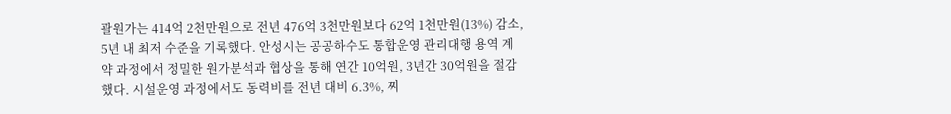괄원가는 414억 2천만원으로 전년 476억 3천만원보다 62억 1천만원(13%) 감소, 5년 내 최저 수준을 기록했다. 안성시는 공공하수도 통합운영 관리대행 용역 계약 과정에서 정밀한 원가분석과 협상을 통해 연간 10억원, 3년간 30억원을 절감했다. 시설운영 과정에서도 동력비를 전년 대비 6.3%, 찌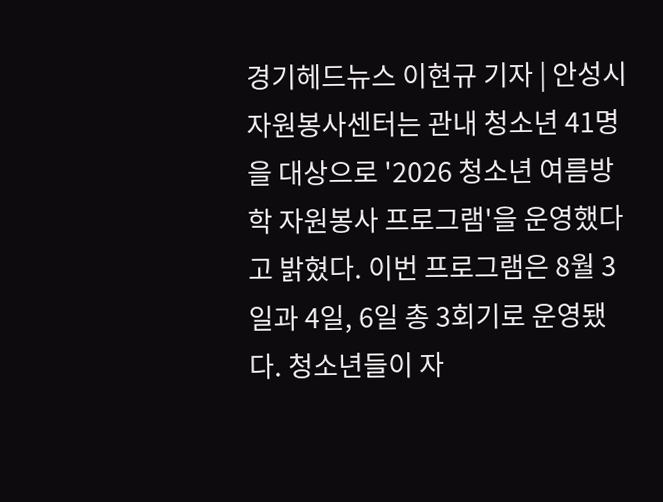경기헤드뉴스 이현규 기자 | 안성시자원봉사센터는 관내 청소년 41명을 대상으로 '2026 청소년 여름방학 자원봉사 프로그램'을 운영했다고 밝혔다. 이번 프로그램은 8월 3일과 4일, 6일 총 3회기로 운영됐다. 청소년들이 자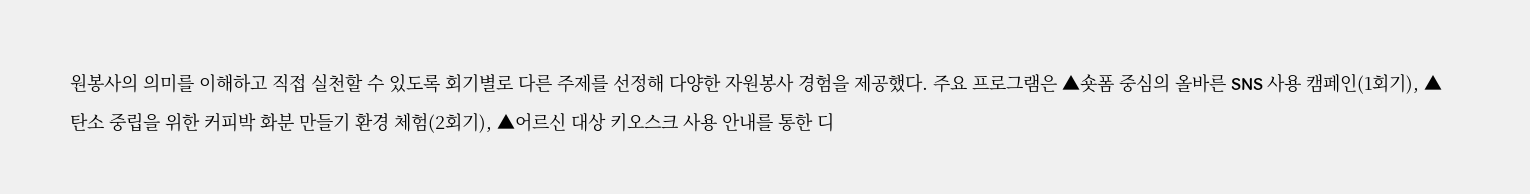원봉사의 의미를 이해하고 직접 실천할 수 있도록 회기별로 다른 주제를 선정해 다양한 자원봉사 경험을 제공했다. 주요 프로그램은 ▲숏폼 중심의 올바른 SNS 사용 캠페인(1회기), ▲탄소 중립을 위한 커피박 화분 만들기 환경 체험(2회기), ▲어르신 대상 키오스크 사용 안내를 통한 디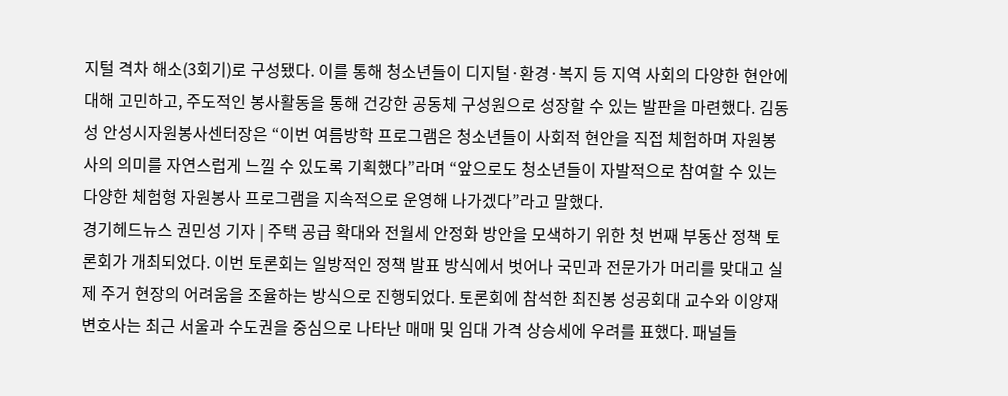지털 격차 해소(3회기)로 구성됐다. 이를 통해 청소년들이 디지털·환경·복지 등 지역 사회의 다양한 현안에 대해 고민하고, 주도적인 봉사활동을 통해 건강한 공동체 구성원으로 성장할 수 있는 발판을 마련했다. 김동성 안성시자원봉사센터장은 “이번 여름방학 프로그램은 청소년들이 사회적 현안을 직접 체험하며 자원봉사의 의미를 자연스럽게 느낄 수 있도록 기획했다”라며 “앞으로도 청소년들이 자발적으로 참여할 수 있는 다양한 체험형 자원봉사 프로그램을 지속적으로 운영해 나가겠다”라고 말했다.
경기헤드뉴스 권민성 기자 | 주택 공급 확대와 전월세 안정화 방안을 모색하기 위한 첫 번째 부동산 정책 토론회가 개최되었다. 이번 토론회는 일방적인 정책 발표 방식에서 벗어나 국민과 전문가가 머리를 맞대고 실제 주거 현장의 어려움을 조율하는 방식으로 진행되었다. 토론회에 참석한 최진봉 성공회대 교수와 이양재 변호사는 최근 서울과 수도권을 중심으로 나타난 매매 및 임대 가격 상승세에 우려를 표했다. 패널들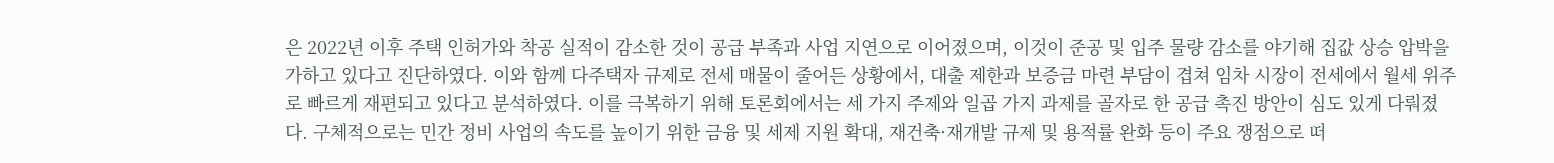은 2022년 이후 주택 인허가와 착공 실적이 감소한 것이 공급 부족과 사업 지연으로 이어졌으며, 이것이 준공 및 입주 물량 감소를 야기해 집값 상승 압박을 가하고 있다고 진단하였다. 이와 함께 다주택자 규제로 전세 매물이 줄어든 상황에서, 대출 제한과 보증금 마련 부담이 겹쳐 임차 시장이 전세에서 월세 위주로 빠르게 재편되고 있다고 분석하였다. 이를 극복하기 위해 토론회에서는 세 가지 주제와 일곱 가지 과제를 골자로 한 공급 촉진 방안이 심도 있게 다뤄졌다. 구체적으로는 민간 정비 사업의 속도를 높이기 위한 금융 및 세제 지원 확대, 재건축·재개발 규제 및 용적률 완화 등이 주요 쟁점으로 떠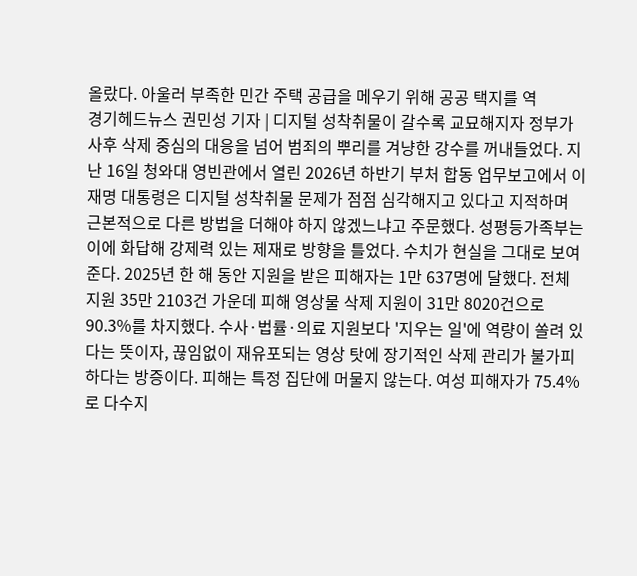올랐다. 아울러 부족한 민간 주택 공급을 메우기 위해 공공 택지를 역
경기헤드뉴스 권민성 기자 | 디지털 성착취물이 갈수록 교묘해지자 정부가 사후 삭제 중심의 대응을 넘어 범죄의 뿌리를 겨냥한 강수를 꺼내들었다. 지난 16일 청와대 영빈관에서 열린 2026년 하반기 부처 합동 업무보고에서 이재명 대통령은 디지털 성착취물 문제가 점점 심각해지고 있다고 지적하며 근본적으로 다른 방법을 더해야 하지 않겠느냐고 주문했다. 성평등가족부는 이에 화답해 강제력 있는 제재로 방향을 틀었다. 수치가 현실을 그대로 보여준다. 2025년 한 해 동안 지원을 받은 피해자는 1만 637명에 달했다. 전체 지원 35만 2103건 가운데 피해 영상물 삭제 지원이 31만 8020건으로 90.3%를 차지했다. 수사·법률·의료 지원보다 '지우는 일'에 역량이 쏠려 있다는 뜻이자, 끊임없이 재유포되는 영상 탓에 장기적인 삭제 관리가 불가피하다는 방증이다. 피해는 특정 집단에 머물지 않는다. 여성 피해자가 75.4%로 다수지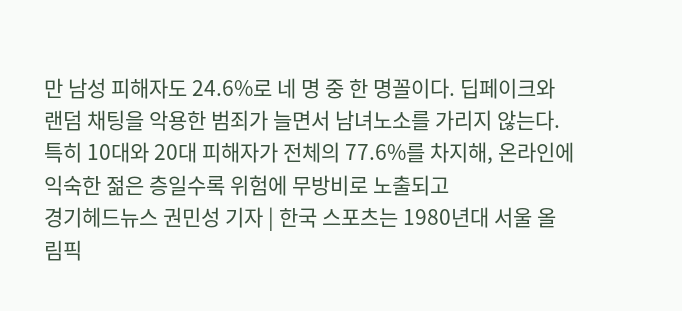만 남성 피해자도 24.6%로 네 명 중 한 명꼴이다. 딥페이크와 랜덤 채팅을 악용한 범죄가 늘면서 남녀노소를 가리지 않는다. 특히 10대와 20대 피해자가 전체의 77.6%를 차지해, 온라인에 익숙한 젊은 층일수록 위험에 무방비로 노출되고
경기헤드뉴스 권민성 기자 | 한국 스포츠는 1980년대 서울 올림픽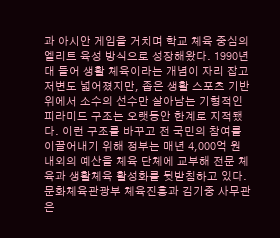과 아시안 게임을 거치며 학교 체육 중심의 엘리트 육성 방식으로 성장해왔다. 1990년대 들어 생활 체육이라는 개념이 자리 잡고 저변도 넓어졌지만, 좁은 생활 스포츠 기반 위에서 소수의 선수만 살아남는 기형적인 피라미드 구조는 오랫동안 한계로 지적됐다. 이런 구조를 바꾸고 전 국민의 참여를 이끌어내기 위해 정부는 매년 4,000억 원 내외의 예산을 체육 단체에 교부해 전문 체육과 생활체육 활성화를 뒷받침하고 있다. 문화체육관광부 체육진흥과 김기중 사무관은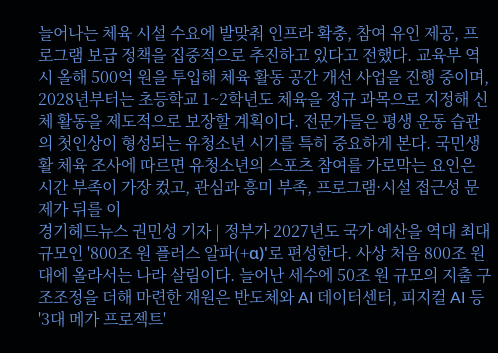늘어나는 체육 시설 수요에 발맞춰 인프라 확충, 참여 유인 제공, 프로그램 보급 정책을 집중적으로 추진하고 있다고 전했다. 교육부 역시 올해 500억 원을 투입해 체육 활동 공간 개선 사업을 진행 중이며, 2028년부터는 초등학교 1~2학년도 체육을 정규 과목으로 지정해 신체 활동을 제도적으로 보장할 계획이다. 전문가들은 평생 운동 습관의 첫인상이 형성되는 유청소년 시기를 특히 중요하게 본다. 국민생활 체육 조사에 따르면 유청소년의 스포츠 참여를 가로막는 요인은 시간 부족이 가장 컸고, 관심과 흥미 부족, 프로그램·시설 접근성 문제가 뒤를 이
경기헤드뉴스 권민성 기자 | 정부가 2027년도 국가 예산을 역대 최대 규모인 '800조 원 플러스 알파(+α)'로 편성한다. 사상 처음 800조 원대에 올라서는 나라 살림이다. 늘어난 세수에 50조 원 규모의 지출 구조조정을 더해 마련한 재원은 반도체와 AI 데이터센터, 피지컬 AI 등 '3대 메가 프로젝트'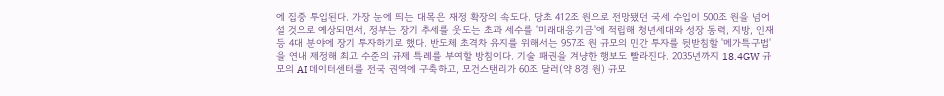에 집중 투입된다. 가장 눈에 띄는 대목은 재정 확장의 속도다. 당초 412조 원으로 전망됐던 국세 수입이 500조 원을 넘어설 것으로 예상되면서, 정부는 장기 추세를 웃도는 초과 세수를 '미래대응기금'에 적립해 청년세대와 성장 동력, 지방, 인재 등 4대 분야에 장기 투자하기로 했다. 반도체 초격차 유지를 위해서는 957조 원 규모의 민간 투자를 뒷받침할 '메가특구법'을 연내 제정해 최고 수준의 규제 특례를 부여할 방침이다. 기술 패권을 겨냥한 행보도 빨라진다. 2035년까지 18.4GW 규모의 AI 데이터센터를 전국 권역에 구축하고, 모건스탠리가 60조 달러(약 8경 원) 규모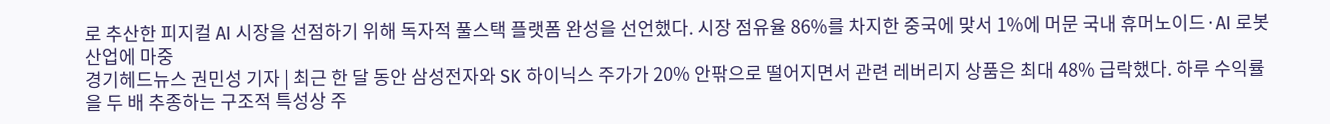로 추산한 피지컬 AI 시장을 선점하기 위해 독자적 풀스택 플랫폼 완성을 선언했다. 시장 점유율 86%를 차지한 중국에 맞서 1%에 머문 국내 휴머노이드·AI 로봇 산업에 마중
경기헤드뉴스 권민성 기자 | 최근 한 달 동안 삼성전자와 SK 하이닉스 주가가 20% 안팎으로 떨어지면서 관련 레버리지 상품은 최대 48% 급락했다. 하루 수익률을 두 배 추종하는 구조적 특성상 주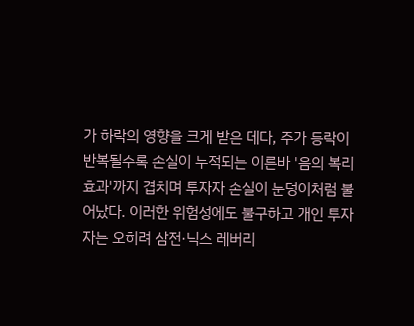가 하락의 영향을 크게 받은 데다, 주가 등락이 반복될수록 손실이 누적되는 이른바 '음의 복리 효과'까지 겹치며 투자자 손실이 눈덩이처럼 불어났다. 이러한 위험성에도 불구하고 개인 투자자는 오히려 삼전·닉스 레버리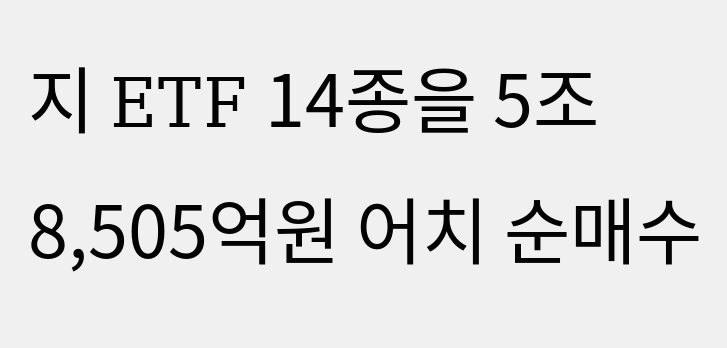지 ETF 14종을 5조 8,505억원 어치 순매수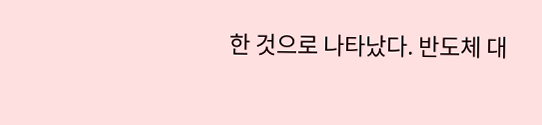한 것으로 나타났다. 반도체 대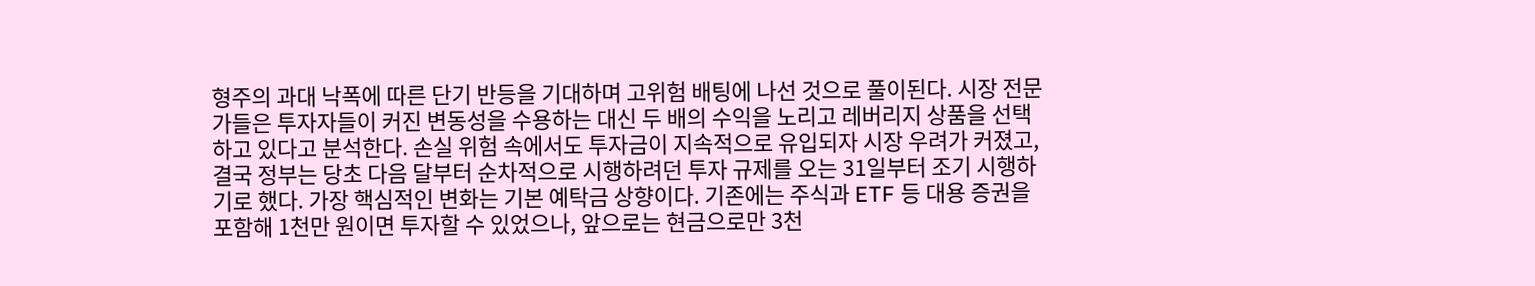형주의 과대 낙폭에 따른 단기 반등을 기대하며 고위험 배팅에 나선 것으로 풀이된다. 시장 전문가들은 투자자들이 커진 변동성을 수용하는 대신 두 배의 수익을 노리고 레버리지 상품을 선택하고 있다고 분석한다. 손실 위험 속에서도 투자금이 지속적으로 유입되자 시장 우려가 커졌고, 결국 정부는 당초 다음 달부터 순차적으로 시행하려던 투자 규제를 오는 31일부터 조기 시행하기로 했다. 가장 핵심적인 변화는 기본 예탁금 상향이다. 기존에는 주식과 ETF 등 대용 증권을 포함해 1천만 원이면 투자할 수 있었으나, 앞으로는 현금으로만 3천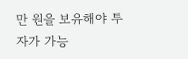만 원을 보유해야 투자가 가능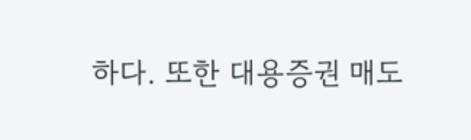하다. 또한 대용증권 매도